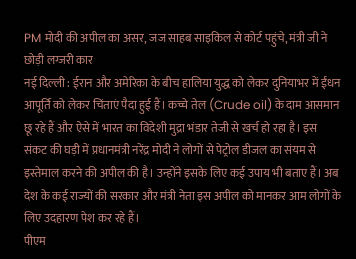PM मोदी की अपील का असर, जज साहब साइकिल से कोर्ट पहुंचे, मंत्री जी ने छोड़ी लग्जरी कार
नई दिल्ली : ईरान और अमेरिका के बीच हालिया युद्ध को लेकर दुनियाभर में ईंधन आपूर्ति को लेकर चिंताएं पैदा हुई हैं। कच्चे तेल (Crude oil) के दाम आसमान छू रहे हैं और ऐसे में भारत का विदेशी मुद्रा भंडार तेजी से खर्च हो रहा है। इस संकट की घड़ी में प्रधानमंत्री नरेंद्र मोदी ने लोगों से पेट्रोल डीजल का संयम से इस्तेमाल करने की अपील की है। उन्होंने इसके लिए कई उपाय भी बताए हैं। अब देश के कई राज्यों की सरकार और मंत्री नेता इस अपील को मानकर आम लोगों के लिए उदहारण पेश कर रहे हैं।
पीएम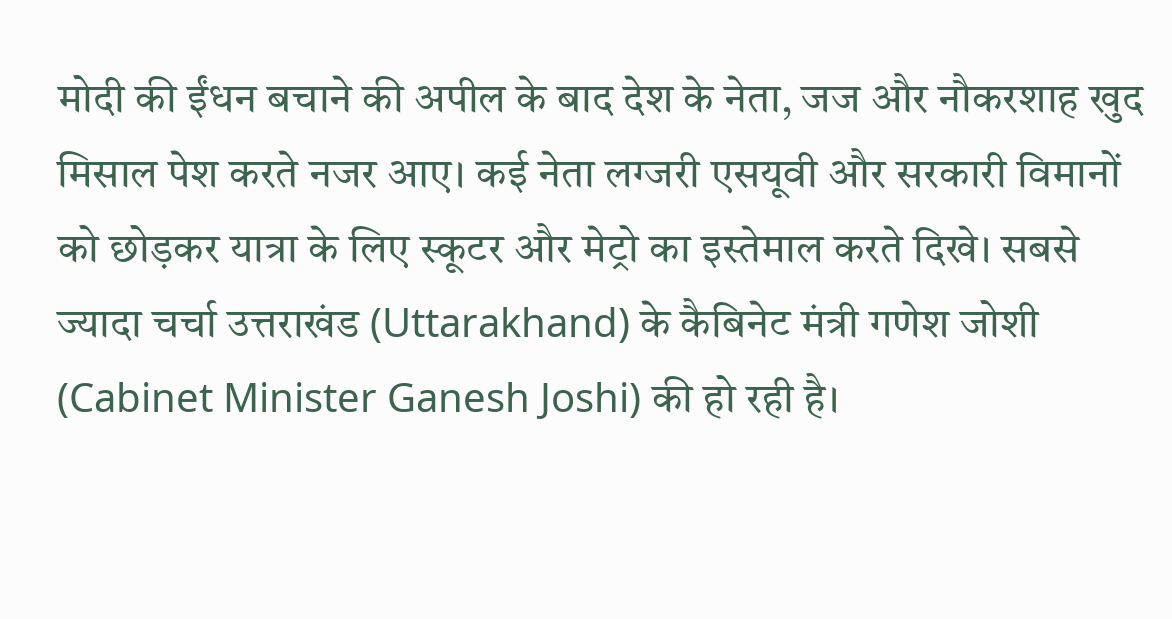मोदी की ईंधन बचाने की अपील के बाद देश के नेता, जज और नौकरशाह खुद मिसाल पेश करते नजर आए। कई नेता लग्जरी एसयूवी और सरकारी विमानों को छोड़कर यात्रा के लिए स्कूटर और मेट्रो का इस्तेमाल करते दिखे। सबसे ज्यादा चर्चा उत्तराखंड (Uttarakhand) के कैबिनेट मंत्री गणेश जोशी (Cabinet Minister Ganesh Joshi) की हो रही है।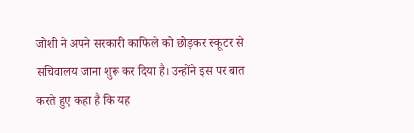जोशी ने अपने सरकारी काफिले को छोड़कर स्कूटर से सचिवालय जाना शुरू कर दिया है। उन्होंने इस पर बात करते हुए कहा है कि यह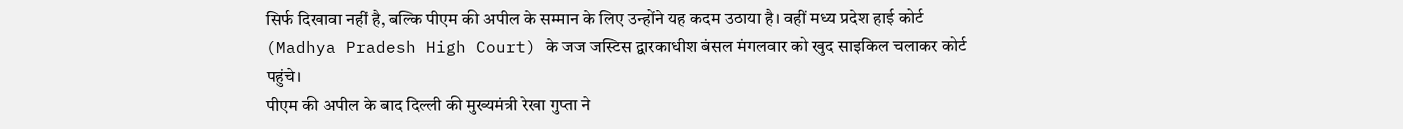सिर्फ दिखावा नहीं है, बल्कि पीएम की अपील के सम्मान के लिए उन्होंने यह कदम उठाया है। वहीं मध्य प्रदेश हाई कोर्ट (Madhya Pradesh High Court) के जज जस्टिस द्वारकाधीश बंसल मंगलवार को खुद साइकिल चलाकर कोर्ट पहुंचे।
पीएम की अपील के बाद दिल्ली की मुख्यमंत्री रेखा गुप्ता ने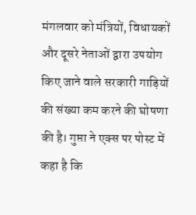मंगलवार को मंत्रियों, विधायकों और दूसरे नेताओं द्वारा उपयोग किए जाने वाले सरकारी गाड़ियों की संख्या कम करने की घोषणा की है। गुप्ता ने एक्स पर पोस्ट में कहा है कि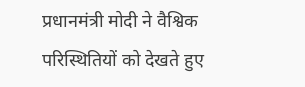प्रधानमंत्री मोदी ने वैश्विक परिस्थितियों को देखते हुए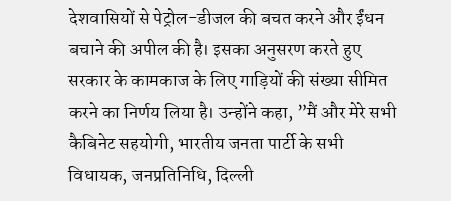देशवासियों से पेट्रोल-डीजल की बचत करने और ईंधन बचाने की अपील की है। इसका अनुसरण करते हुए सरकार के कामकाज के लिए गाड़ियों की संख्या सीमित करने का निर्णय लिया है। उन्होंने कहा, ”मैं और मेरे सभी कैबिनेट सहयोगी, भारतीय जनता पार्टी के सभी विधायक, जनप्रतिनिधि, दिल्ली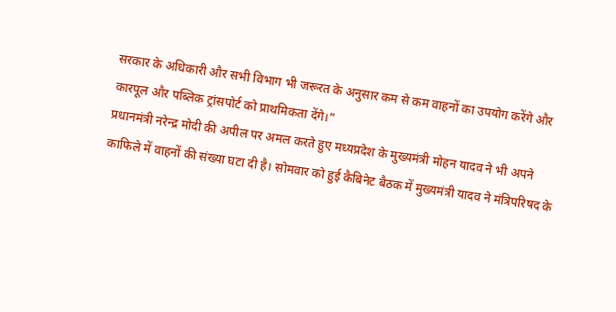सरकार के अधिकारी और सभी विभाग भी जरूरत के अनुसार कम से कम वाहनों का उपयोग करेंगे और कारपूल और पब्लिक ट्रांसपोर्ट को प्राथमिकता देंगे।”
प्रधानमंत्री नरेन्द्र मोदी की अपील पर अमल करते हुए मध्यप्रदेश के मुख्यमंत्री मोहन यादव ने भी अपने काफिले में वाहनों की संख्या घटा दी है। सोमवार को हुई कैबिनेट बैठक में मुख्यमंत्री यादव ने मंत्रिपरिषद के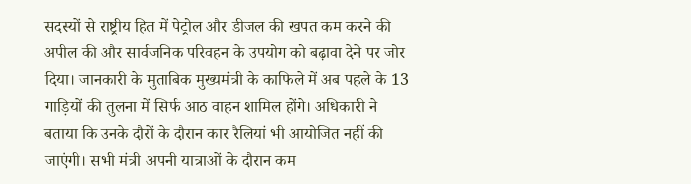सदस्यों से राष्ट्रीय हित में पेट्रोल और डीजल की खपत कम करने की अपील की और सार्वजनिक परिवहन के उपयोग को बढ़ावा देने पर जोर दिया। जानकारी के मुताबिक मुख्यमंत्री के काफिले में अब पहले के 13 गाड़ियों की तुलना में सिर्फ आठ वाहन शामिल होंगे। अधिकारी ने बताया कि उनके दौरों के दौरान कार रैलियां भी आयोजित नहीं की जाएंगी। सभी मंत्री अपनी यात्राओं के दौरान कम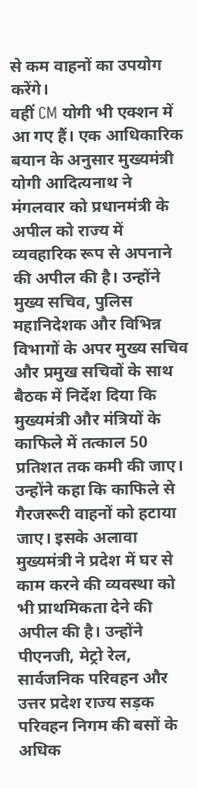से कम वाहनों का उपयोग करेंगे।
वहीं CM योगी भी एक्शन में आ गए हैं। एक आधिकारिक बयान के अनुसार मुख्यमंत्री योगी आदित्यनाथ ने मंगलवार को प्रधानमंत्री के अपील को राज्य में व्यवहारिक रूप से अपनाने की अपील की है। उन्होंने मुख्य सचिव, पुलिस महानिदेशक और विभिन्न विभागों के अपर मुख्य सचिव और प्रमुख सचिवों के साथ बैठक में निर्देश दिया कि मुख्यमंत्री और मंत्रियों के काफिले में तत्काल 50 प्रतिशत तक कमी की जाए। उन्होंने कहा कि काफिले से गैरजरूरी वाहनों को हटाया जाए। इसके अलावा मुख्यमंत्री ने प्रदेश में घर से काम करने की व्यवस्था को भी प्राथमिकता देने की अपील की है। उन्होंने पीएनजी, मेट्रो रेल, सार्वजनिक परिवहन और उत्तर प्रदेश राज्य सड़क परिवहन निगम की बसों के अधिक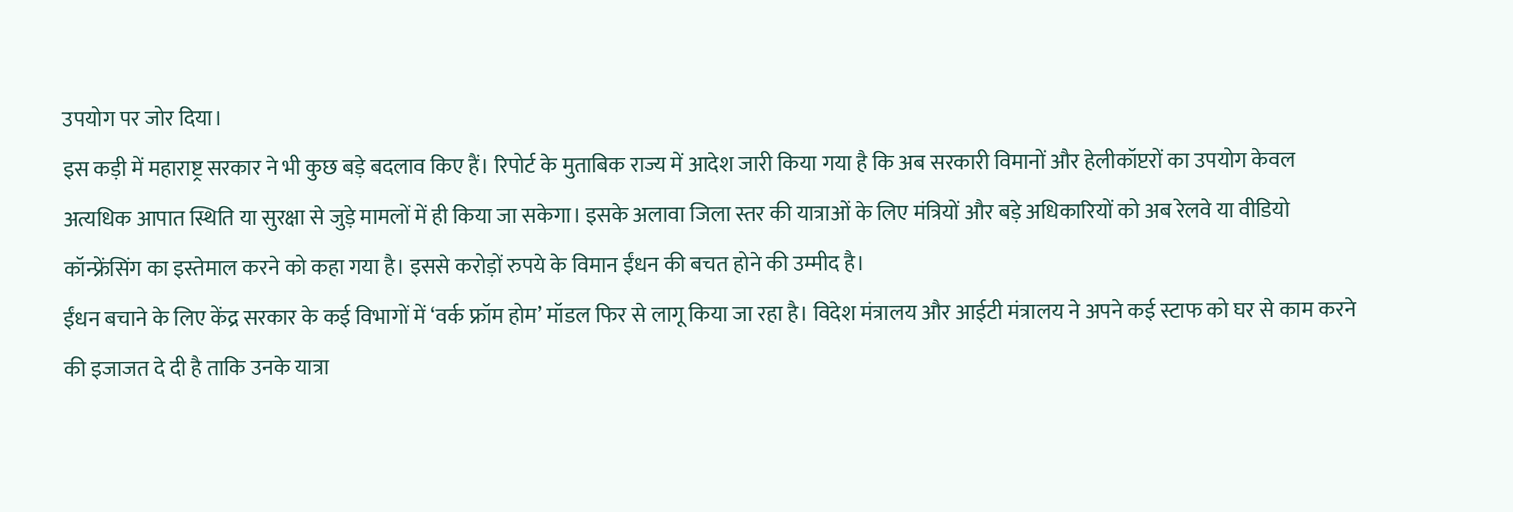उपयोग पर जोर दिया।
इस कड़ी में महाराष्ट्र सरकार ने भी कुछ बड़े बदलाव किए हैं। रिपोर्ट के मुताबिक राज्य में आदेश जारी किया गया है कि अब सरकारी विमानों और हेलीकॉप्टरों का उपयोग केवल अत्यधिक आपात स्थिति या सुरक्षा से जुड़े मामलों में ही किया जा सकेगा। इसके अलावा जिला स्तर की यात्राओं के लिए मंत्रियों और बड़े अधिकारियों को अब रेलवे या वीडियो कॉन्फ्रेंसिंग का इस्तेमाल करने को कहा गया है। इससे करोड़ों रुपये के विमान ईंधन की बचत होने की उम्मीद है।
ईंधन बचाने के लिए केंद्र सरकार के कई विभागों में ‘वर्क फ्रॉम होम’ मॉडल फिर से लागू किया जा रहा है। विदेश मंत्रालय और आईटी मंत्रालय ने अपने कई स्टाफ को घर से काम करने की इजाजत दे दी है ताकि उनके यात्रा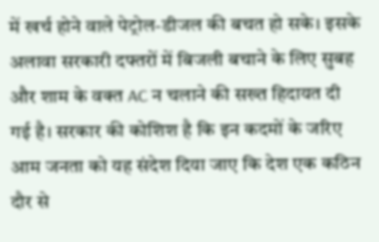में खर्च होने वाले पेट्रोल-डीजल की बचत हो सके। इसके अलावा सरकारी दफ्तरों में बिजली बचाने के लिए सुबह और शाम के वक्त AC न चलाने की सख्त हिदायत दी गई है। सरकार की कोशिश है कि इन कदमों के जरिए आम जनता को यह संदेश दिया जाए कि देश एक कठिन दौर से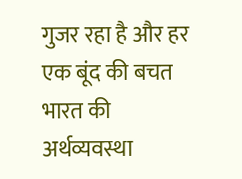गुजर रहा है और हर एक बूंद की बचत भारत की अर्थव्यवस्था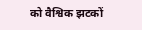को वैश्विक झटकों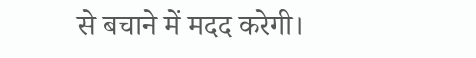से बचाने में मदद करेगी।